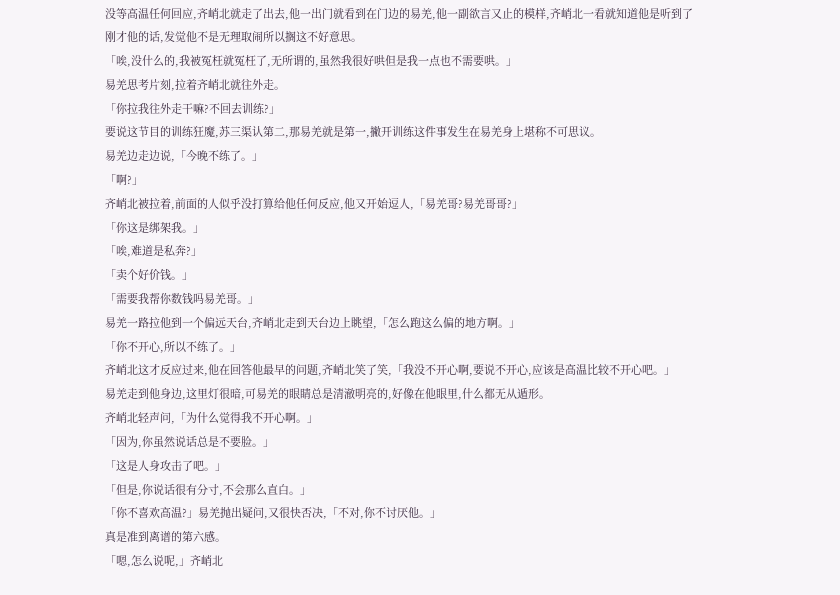没等高温任何回应,齐峭北就走了出去,他一出门就看到在门边的易羌,他一副欲言又止的模样,齐峭北一看就知道他是听到了刚才他的话,发觉他不是无理取闹所以搁这不好意思。
「唉,没什么的,我被冤枉就冤枉了,无所谓的,虽然我很好哄但是我一点也不需要哄。」
易羌思考片刻,拉着齐峭北就往外走。
「你拉我往外走干嘛?不回去训练?」
要说这节目的训练狂魔,苏三渠认第二,那易羌就是第一,撇开训练这件事发生在易羌身上堪称不可思议。
易羌边走边说,「今晚不练了。」
「啊?」
齐峭北被拉着,前面的人似乎没打算给他任何反应,他又开始逗人,「易羌哥?易羌哥哥?」
「你这是绑架我。」
「唉,难道是私奔?」
「卖个好价钱。」
「需要我帮你数钱吗易羌哥。」
易羌一路拉他到一个偏远天台,齐峭北走到天台边上眺望,「怎么跑这么偏的地方啊。」
「你不开心,所以不练了。」
齐峭北这才反应过来,他在回答他最早的问题,齐峭北笑了笑,「我没不开心啊,要说不开心,应该是高温比较不开心吧。」
易羌走到他身边,这里灯很暗,可易羌的眼睛总是清澈明亮的,好像在他眼里,什么都无从遁形。
齐峭北轻声问,「为什么觉得我不开心啊。」
「因为,你虽然说话总是不要脸。」
「这是人身攻击了吧。」
「但是,你说话很有分寸,不会那么直白。」
「你不喜欢高温?」易羌抛出疑问,又很快否决,「不对,你不讨厌他。」
真是准到离谱的第六感。
「嗯,怎么说呢,」齐峭北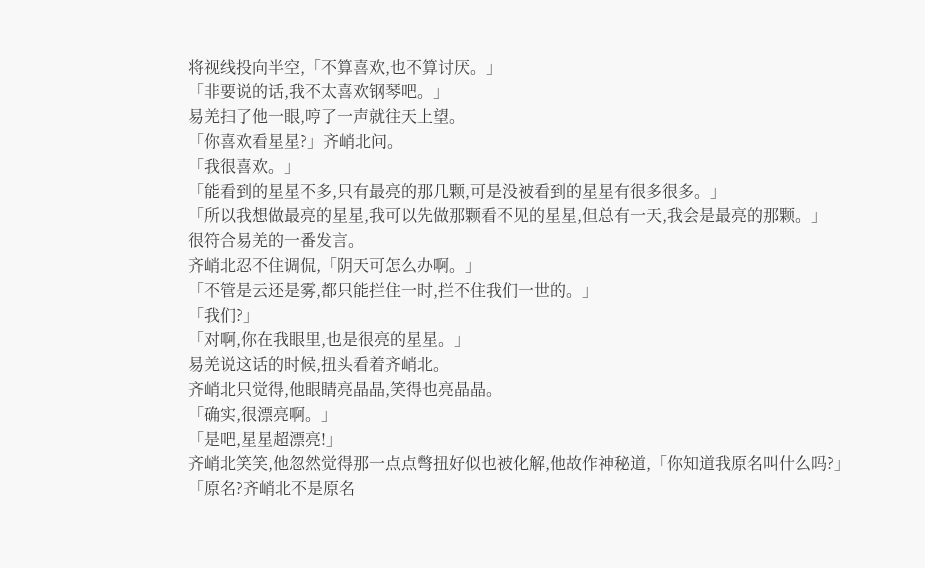将视线投向半空,「不算喜欢,也不算讨厌。」
「非要说的话,我不太喜欢钢琴吧。」
易羌扫了他一眼,哼了一声就往天上望。
「你喜欢看星星?」齐峭北问。
「我很喜欢。」
「能看到的星星不多,只有最亮的那几颗,可是没被看到的星星有很多很多。」
「所以我想做最亮的星星,我可以先做那颗看不见的星星,但总有一天,我会是最亮的那颗。」
很符合易羌的一番发言。
齐峭北忍不住调侃,「阴天可怎么办啊。」
「不管是云还是雾,都只能拦住一时,拦不住我们一世的。」
「我们?」
「对啊,你在我眼里,也是很亮的星星。」
易羌说这话的时候,扭头看着齐峭北。
齐峭北只觉得,他眼睛亮晶晶,笑得也亮晶晶。
「确实,很漂亮啊。」
「是吧,星星超漂亮!」
齐峭北笑笑,他忽然觉得那一点点彆扭好似也被化解,他故作神秘道,「你知道我原名叫什么吗?」
「原名?齐峭北不是原名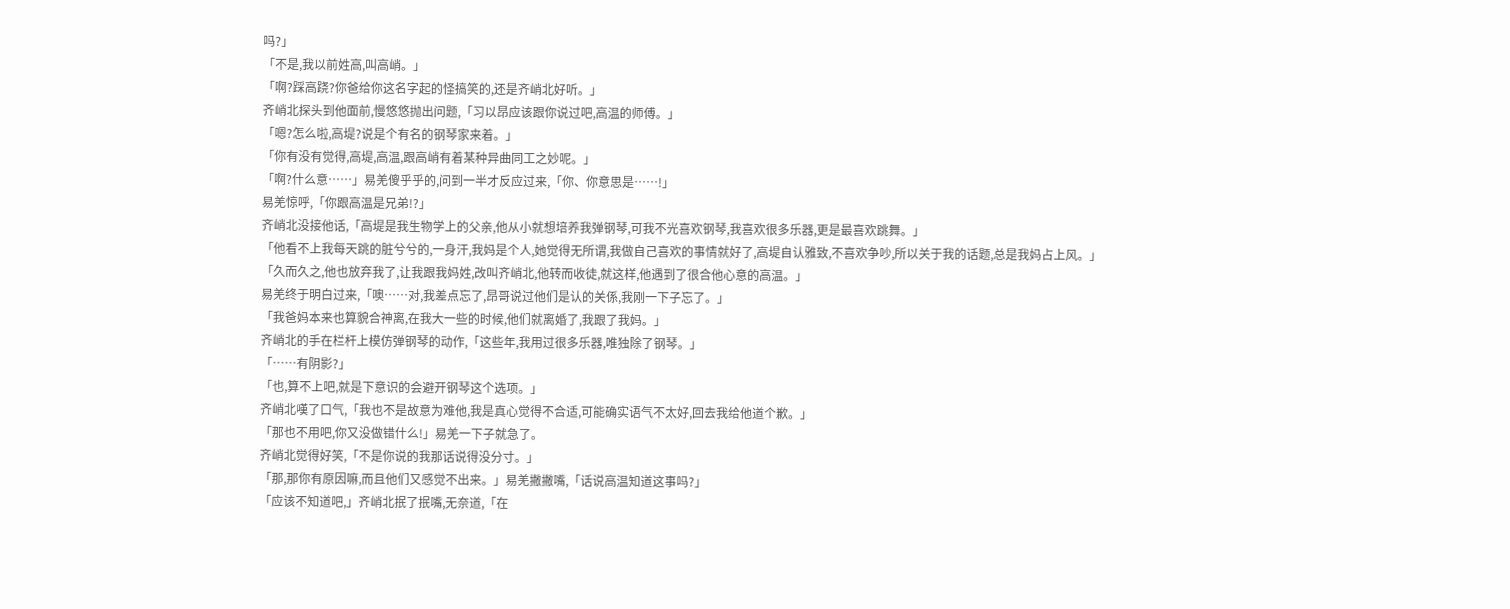吗?」
「不是,我以前姓高,叫高峭。」
「啊?踩高跷?你爸给你这名字起的怪搞笑的,还是齐峭北好听。」
齐峭北探头到他面前,慢悠悠抛出问题,「习以昂应该跟你说过吧,高温的师傅。」
「嗯?怎么啦,高堤?说是个有名的钢琴家来着。」
「你有没有觉得,高堤,高温,跟高峭有着某种异曲同工之妙呢。」
「啊?什么意……」易羌傻乎乎的,问到一半才反应过来,「你、你意思是……!」
易羌惊呼,「你跟高温是兄弟!?」
齐峭北没接他话,「高堤是我生物学上的父亲,他从小就想培养我弹钢琴,可我不光喜欢钢琴,我喜欢很多乐器,更是最喜欢跳舞。」
「他看不上我每天跳的脏兮兮的,一身汗,我妈是个人,她觉得无所谓,我做自己喜欢的事情就好了,高堤自认雅致,不喜欢争吵,所以关于我的话题,总是我妈占上风。」
「久而久之,他也放弃我了,让我跟我妈姓,改叫齐峭北,他转而收徒,就这样,他遇到了很合他心意的高温。」
易羌终于明白过来,「噢……对,我差点忘了,昂哥说过他们是认的关係,我刚一下子忘了。」
「我爸妈本来也算貌合神离,在我大一些的时候,他们就离婚了,我跟了我妈。」
齐峭北的手在栏杆上模仿弹钢琴的动作,「这些年,我用过很多乐器,唯独除了钢琴。」
「……有阴影?」
「也,算不上吧,就是下意识的会避开钢琴这个选项。」
齐峭北嘆了口气,「我也不是故意为难他,我是真心觉得不合适,可能确实语气不太好,回去我给他道个歉。」
「那也不用吧,你又没做错什么!」易羌一下子就急了。
齐峭北觉得好笑,「不是你说的我那话说得没分寸。」
「那,那你有原因嘛,而且他们又感觉不出来。」易羌撇撇嘴,「话说高温知道这事吗?」
「应该不知道吧,」齐峭北抿了抿嘴,无奈道,「在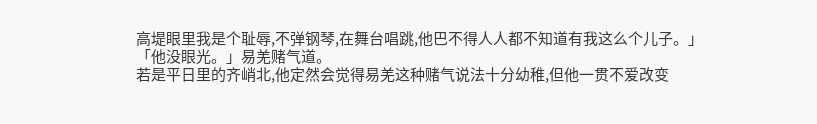高堤眼里我是个耻辱,不弹钢琴,在舞台唱跳,他巴不得人人都不知道有我这么个儿子。」
「他没眼光。」易羌赌气道。
若是平日里的齐峭北,他定然会觉得易羌这种赌气说法十分幼稚,但他一贯不爱改变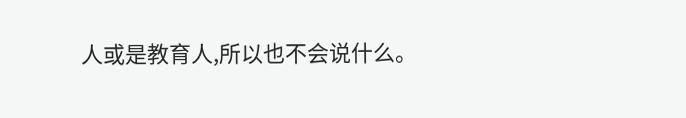人或是教育人,所以也不会说什么。